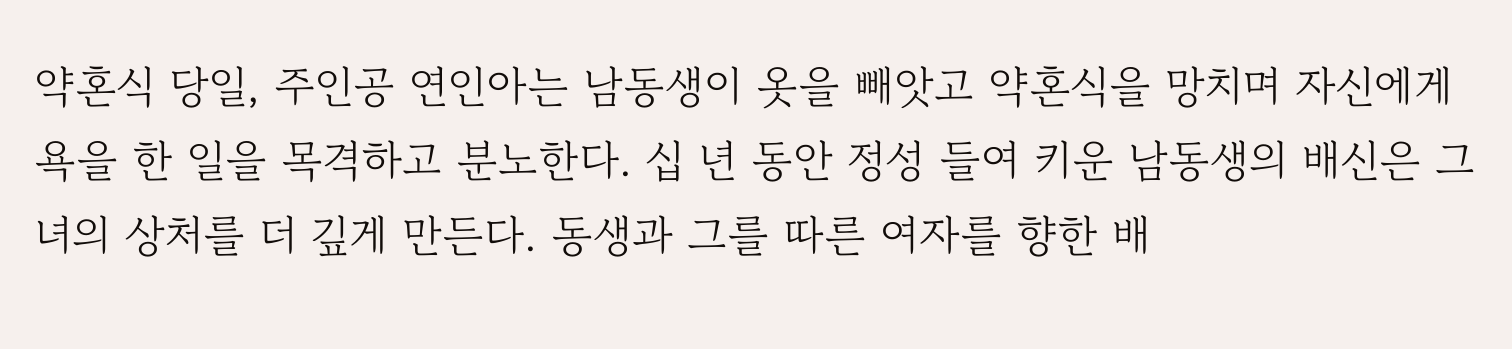약혼식 당일, 주인공 연인아는 남동생이 옷을 빼앗고 약혼식을 망치며 자신에게 욕을 한 일을 목격하고 분노한다. 십 년 동안 정성 들여 키운 남동생의 배신은 그녀의 상처를 더 깊게 만든다. 동생과 그를 따른 여자를 향한 배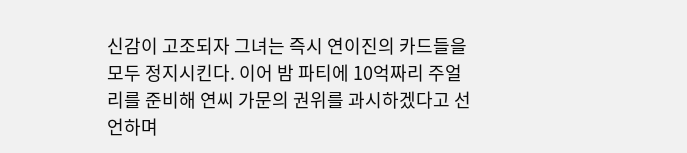신감이 고조되자 그녀는 즉시 연이진의 카드들을 모두 정지시킨다. 이어 밤 파티에 10억짜리 주얼리를 준비해 연씨 가문의 권위를 과시하겠다고 선언하며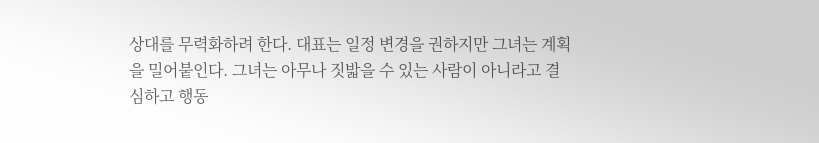상대를 무력화하려 한다. 대표는 일정 변경을 권하지만 그녀는 계획을 밀어붙인다. 그녀는 아무나 짓밟을 수 있는 사람이 아니라고 결심하고 행동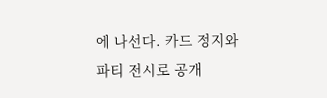에 나선다. 카드 정지와 파티 전시로 공개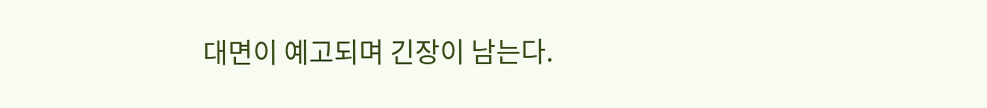대면이 예고되며 긴장이 남는다.